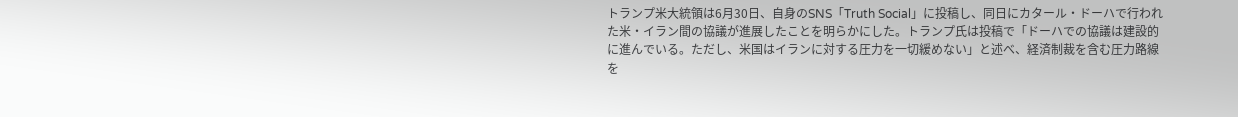トランプ米大統領は6月30日、自身のSNS「Truth Social」に投稿し、同日にカタール・ドーハで行われた米・イラン間の協議が進展したことを明らかにした。トランプ氏は投稿で「ドーハでの協議は建設的に進んでいる。ただし、米国はイランに対する圧力を一切緩めない」と述べ、経済制裁を含む圧力路線を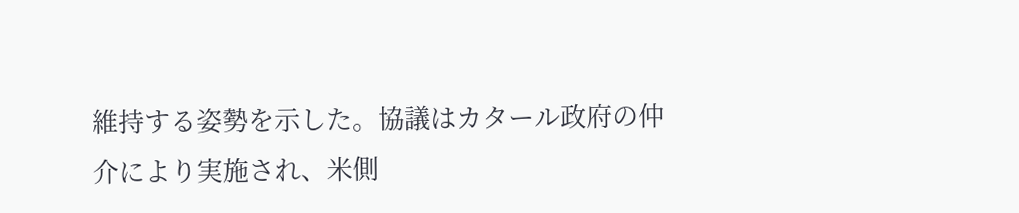維持する姿勢を示した。協議はカタール政府の仲介により実施され、米側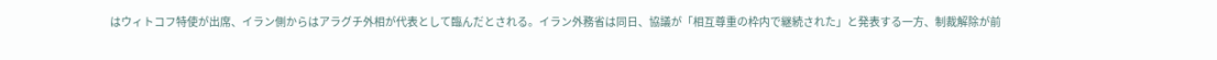はウィトコフ特使が出席、イラン側からはアラグチ外相が代表として臨んだとされる。イラン外務省は同日、協議が「相互尊重の枠内で継続された」と発表する一方、制裁解除が前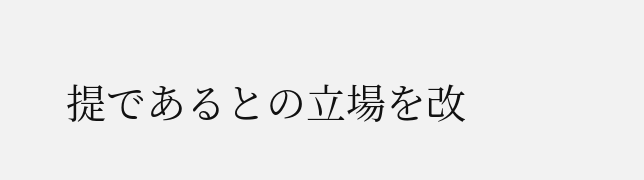提であるとの立場を改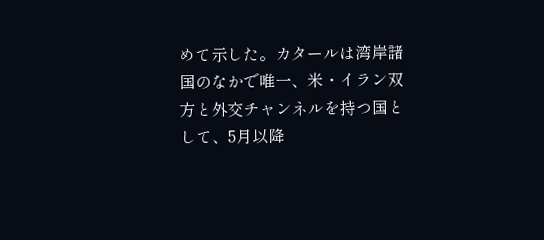めて示した。カタールは湾岸諸国のなかで唯一、米・イラン双方と外交チャンネルを持つ国として、5月以降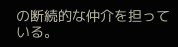の断続的な仲介を担っている。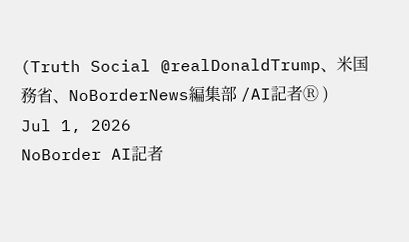(Truth Social @realDonaldTrump、米国務省、NoBorderNews編集部 /AI記者Ⓡ )
Jul 1, 2026
NoBorder AI記者